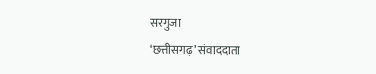सरगुजा
‘छत्तीसगढ़’ संवाददाता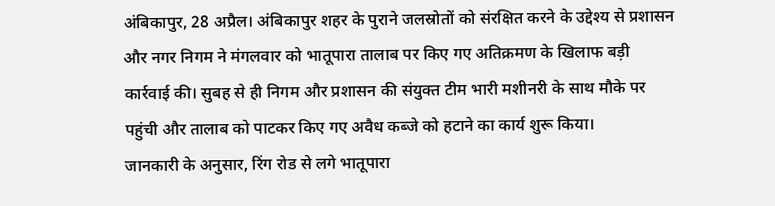अंबिकापुर, 28 अप्रैल। अंबिकापुर शहर के पुराने जलस्रोतों को संरक्षित करने के उद्देश्य से प्रशासन और नगर निगम ने मंगलवार को भातूपारा तालाब पर किए गए अतिक्रमण के खिलाफ बड़ी कार्रवाई की। सुबह से ही निगम और प्रशासन की संयुक्त टीम भारी मशीनरी के साथ मौके पर पहुंची और तालाब को पाटकर किए गए अवैध कब्जे को हटाने का कार्य शुरू किया।
जानकारी के अनुसार, रिंग रोड से लगे भातूपारा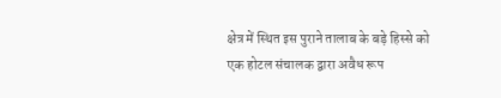क्षेत्र में स्थित इस पुराने तालाब के बड़े हिस्से को एक होटल संचालक द्वारा अवैध रूप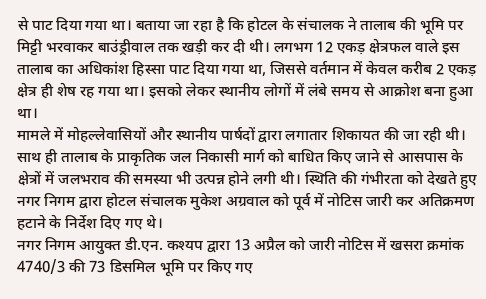से पाट दिया गया था। बताया जा रहा है कि होटल के संचालक ने तालाब की भूमि पर मिट्टी भरवाकर बाउंड्रीवाल तक खड़ी कर दी थी। लगभग 12 एकड़ क्षेत्रफल वाले इस तालाब का अधिकांश हिस्सा पाट दिया गया था, जिससे वर्तमान में केवल करीब 2 एकड़ क्षेत्र ही शेष रह गया था। इसको लेकर स्थानीय लोगों में लंबे समय से आक्रोश बना हुआ था।
मामले में मोहल्लेवासियों और स्थानीय पार्षदों द्वारा लगातार शिकायत की जा रही थी। साथ ही तालाब के प्राकृतिक जल निकासी मार्ग को बाधित किए जाने से आसपास के क्षेत्रों में जलभराव की समस्या भी उत्पन्न होने लगी थी। स्थिति की गंभीरता को देखते हुए नगर निगम द्वारा होटल संचालक मुकेश अग्रवाल को पूर्व में नोटिस जारी कर अतिक्रमण हटाने के निर्देश दिए गए थे।
नगर निगम आयुक्त डी.एन. कश्यप द्वारा 13 अप्रैल को जारी नोटिस में खसरा क्रमांक 4740/3 की 73 डिसमिल भूमि पर किए गए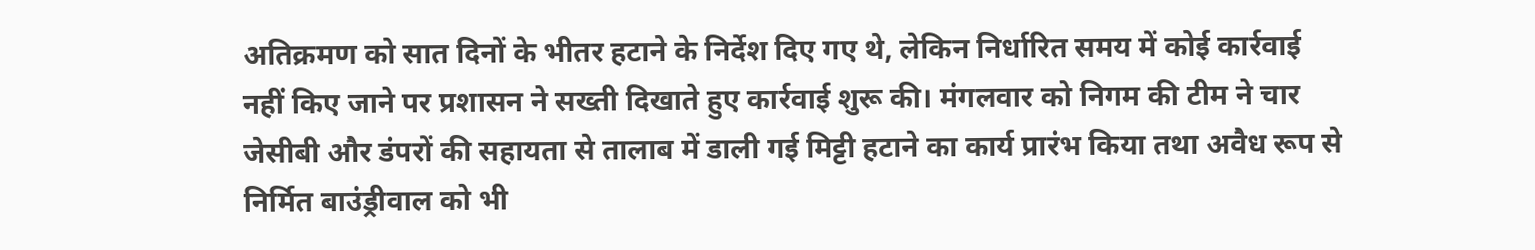अतिक्रमण को सात दिनों के भीतर हटाने के निर्देश दिए गए थे, लेकिन निर्धारित समय में कोई कार्रवाई नहीं किए जाने पर प्रशासन ने सख्ती दिखाते हुए कार्रवाई शुरू की। मंगलवार को निगम की टीम ने चार जेसीबी और डंपरों की सहायता से तालाब में डाली गई मिट्टी हटाने का कार्य प्रारंभ किया तथा अवैध रूप से निर्मित बाउंड्रीवाल को भी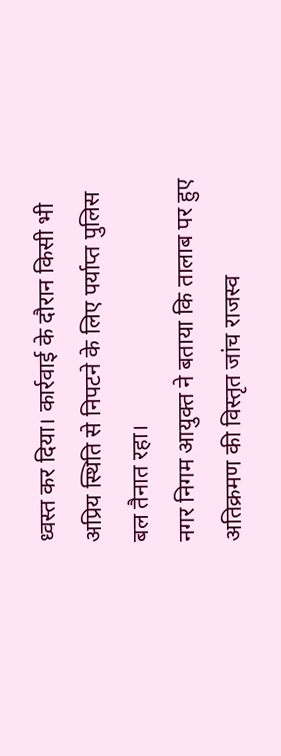ध्वस्त कर दिया। कार्रवाई के दौरान किसी भी अप्रिय स्थिति से निपटने के लिए पर्याप्त पुलिस बल तैनात रहा।
नगर निगम आयुक्त ने बताया कि तालाब पर हुए अतिक्रमण की विस्तृत जांच राजस्व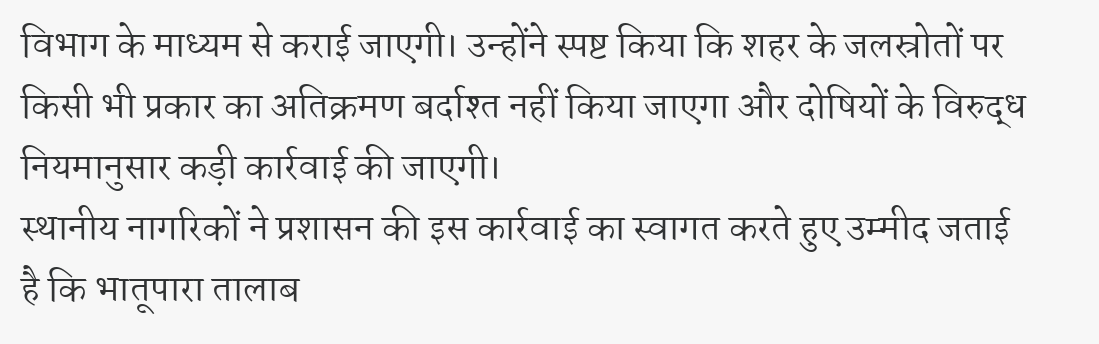विभाग के माध्यम से कराई जाएगी। उन्होंने स्पष्ट किया कि शहर के जलस्रोतों पर किसी भी प्रकार का अतिक्रमण बर्दाश्त नहीं किया जाएगा और दोषियों के विरुद्ध नियमानुसार कड़ी कार्रवाई की जाएगी।
स्थानीय नागरिकों ने प्रशासन की इस कार्रवाई का स्वागत करते हुए उम्मीद जताई है कि भातूपारा तालाब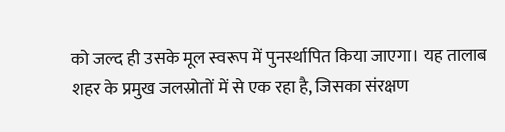को जल्द ही उसके मूल स्वरूप में पुनर्स्थापित किया जाएगा। यह तालाब शहर के प्रमुख जलस्रोतों में से एक रहा है, जिसका संरक्षण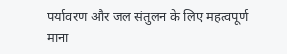पर्यावरण और जल संतुलन के लिए महत्वपूर्ण माना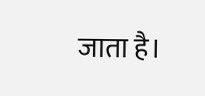जाता है।